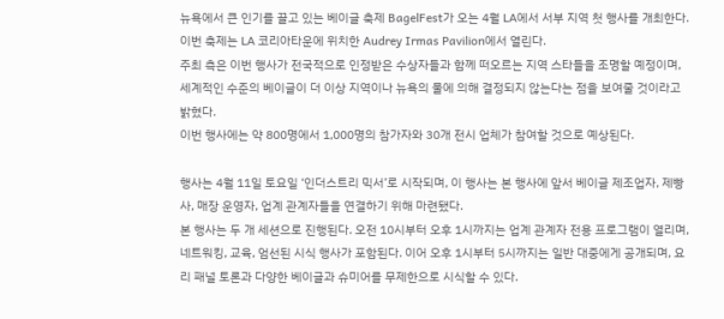뉴욕에서 큰 인기를 끌고 있는 베이글 축제 BagelFest가 오는 4월 LA에서 서부 지역 첫 행사를 개최한다.
이번 축제는 LA 코리아타운에 위치한 Audrey Irmas Pavilion에서 열린다.
주최 측은 이번 행사가 전국적으로 인정받은 수상자들과 함께 떠오르는 지역 스타들을 조명할 예정이며, 세계적인 수준의 베이글이 더 이상 지역이나 뉴욕의 물에 의해 결정되지 않는다는 점을 보여줄 것이라고 밝혔다.
이번 행사에는 약 800명에서 1,000명의 참가자와 30개 전시 업체가 참여할 것으로 예상된다.

행사는 4월 11일 토요일 ‘인더스트리 믹서’로 시작되며, 이 행사는 본 행사에 앞서 베이글 제조업자, 제빵사, 매장 운영자, 업계 관계자들을 연결하기 위해 마련됐다.
본 행사는 두 개 세션으로 진행된다. 오전 10시부터 오후 1시까지는 업계 관계자 전용 프로그램이 열리며, 네트워킹, 교육, 엄선된 시식 행사가 포함된다. 이어 오후 1시부터 5시까지는 일반 대중에게 공개되며, 요리 패널 토론과 다양한 베이글과 슈미어를 무제한으로 시식할 수 있다.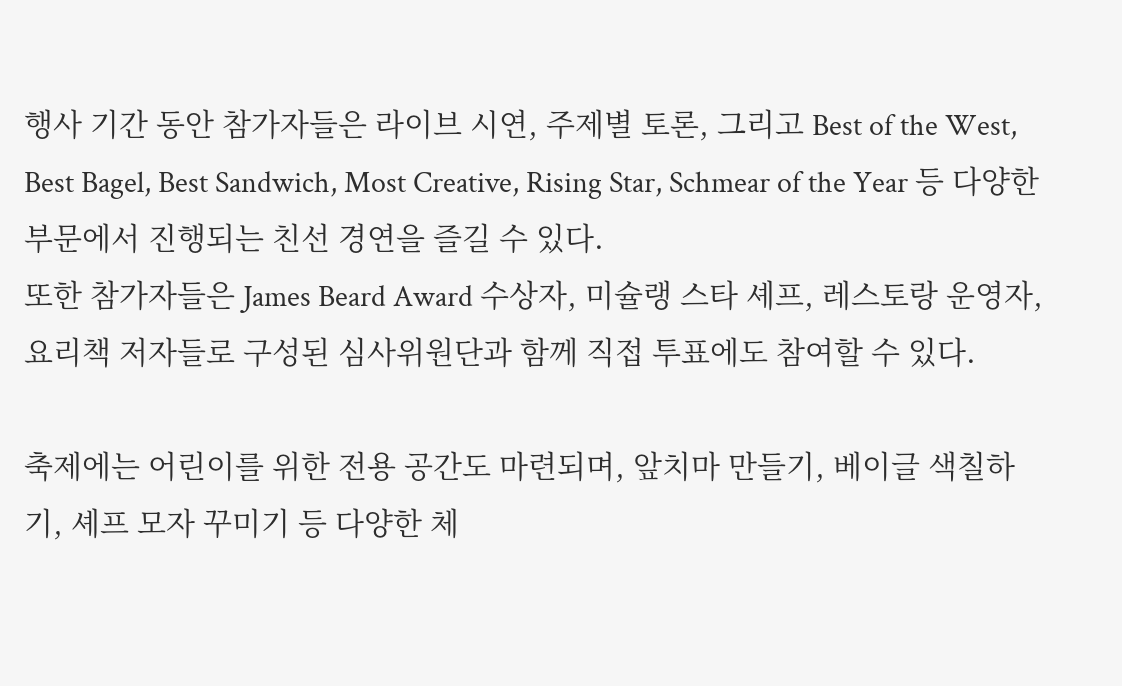행사 기간 동안 참가자들은 라이브 시연, 주제별 토론, 그리고 Best of the West, Best Bagel, Best Sandwich, Most Creative, Rising Star, Schmear of the Year 등 다양한 부문에서 진행되는 친선 경연을 즐길 수 있다.
또한 참가자들은 James Beard Award 수상자, 미슐랭 스타 셰프, 레스토랑 운영자, 요리책 저자들로 구성된 심사위원단과 함께 직접 투표에도 참여할 수 있다.

축제에는 어린이를 위한 전용 공간도 마련되며, 앞치마 만들기, 베이글 색칠하기, 셰프 모자 꾸미기 등 다양한 체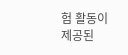험 활동이 제공된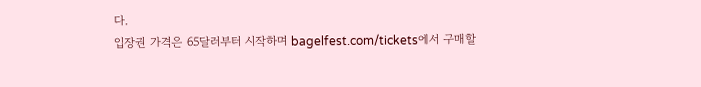다.
입장권 가격은 65달러부터 시작하며 bagelfest.com/tickets에서 구매할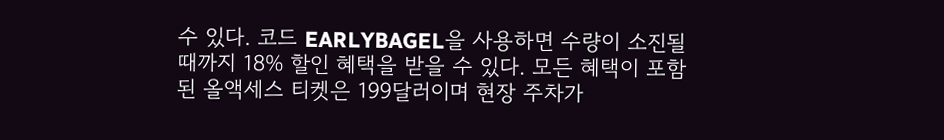수 있다. 코드 EARLYBAGEL을 사용하면 수량이 소진될 때까지 18% 할인 혜택을 받을 수 있다. 모든 혜택이 포함된 올액세스 티켓은 199달러이며 현장 주차가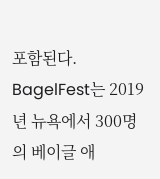포함된다.
BagelFest는 2019년 뉴욕에서 300명의 베이글 애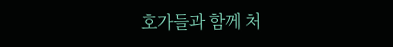호가들과 함께 처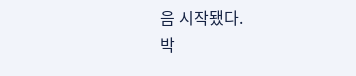음 시작됐다.
박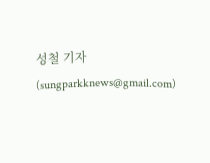성철 기자(sungparkknews@gmail.com)